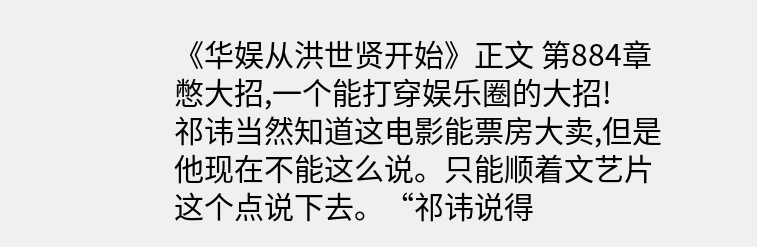《华娱从洪世贤开始》正文 第884章 憋大招,一个能打穿娱乐圈的大招!
祁讳当然知道这电影能票房大卖,但是他现在不能这么说。只能顺着文艺片这个点说下去。“祁讳说得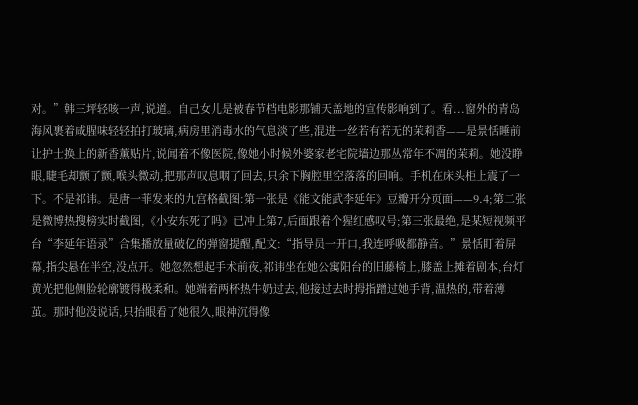对。”韩三坪轻咳一声,说道。自己女儿是被春节档电影那铺天盖地的宣传影响到了。看...窗外的青岛海风裹着咸腥味轻轻拍打玻璃,病房里消毒水的气息淡了些,混进一丝若有若无的茉莉香——是景恬睡前让护士换上的新香薰贴片,说闻着不像医院,像她小时候外婆家老宅院墙边那丛常年不凋的茉莉。她没睁眼,睫毛却颤了颤,喉头微动,把那声叹息咽了回去,只余下胸腔里空落落的回响。手机在床头柜上震了一下。不是祁讳。是唐一菲发来的九宫格截图:第一张是《能文能武李延年》豆瓣开分页面——9.4;第二张是微博热搜榜实时截图,《小安东死了吗》已冲上第7,后面跟着个猩红感叹号;第三张最绝,是某短视频平台“李延年语录”合集播放量破亿的弹窗提醒,配文:“指导员一开口,我连呼吸都静音。”景恬盯着屏幕,指尖悬在半空,没点开。她忽然想起手术前夜,祁讳坐在她公寓阳台的旧藤椅上,膝盖上摊着剧本,台灯黄光把他侧脸轮廓镀得极柔和。她端着两杯热牛奶过去,他接过去时拇指蹭过她手背,温热的,带着薄茧。那时他没说话,只抬眼看了她很久,眼神沉得像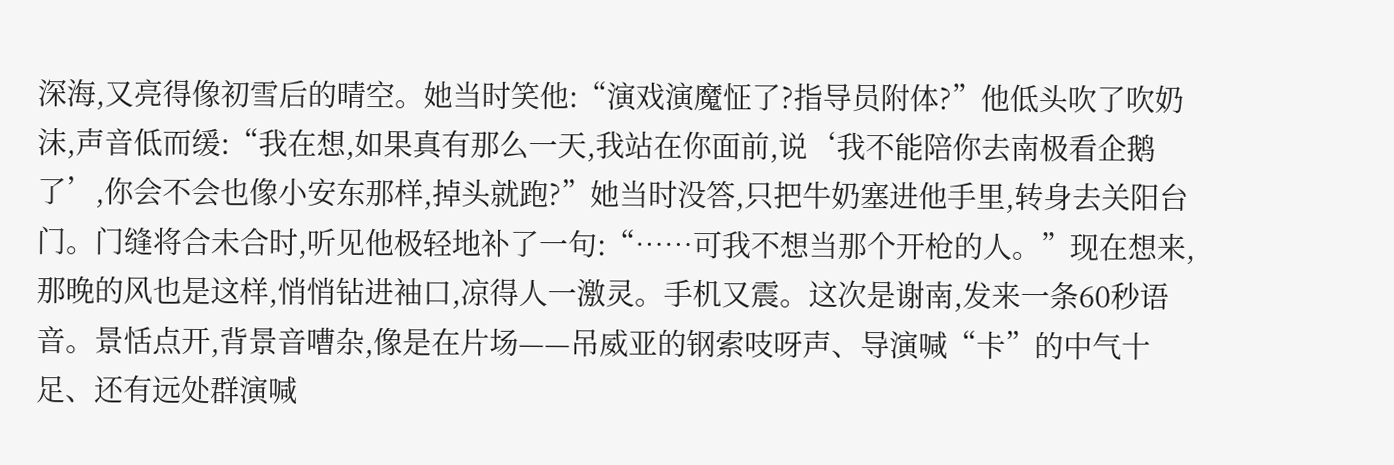深海,又亮得像初雪后的晴空。她当时笑他:“演戏演魔怔了?指导员附体?”他低头吹了吹奶沫,声音低而缓:“我在想,如果真有那么一天,我站在你面前,说‘我不能陪你去南极看企鹅了’,你会不会也像小安东那样,掉头就跑?”她当时没答,只把牛奶塞进他手里,转身去关阳台门。门缝将合未合时,听见他极轻地补了一句:“……可我不想当那个开枪的人。”现在想来,那晚的风也是这样,悄悄钻进袖口,凉得人一激灵。手机又震。这次是谢南,发来一条60秒语音。景恬点开,背景音嘈杂,像是在片场——吊威亚的钢索吱呀声、导演喊“卡”的中气十足、还有远处群演喊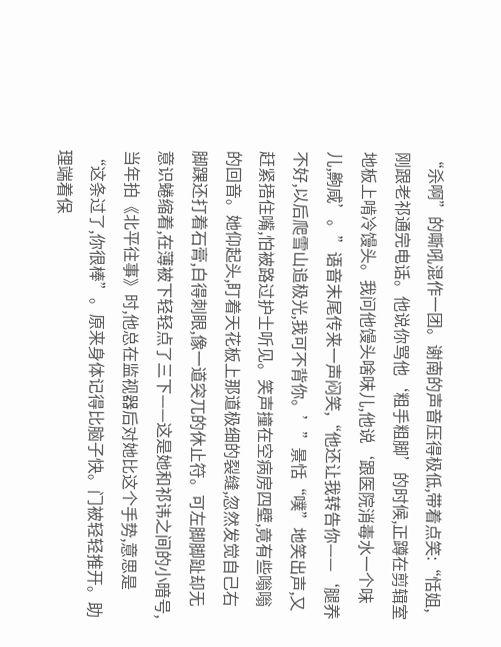“杀啊”的嘶吼混作一团。谢南的声音压得极低,带着点笑:“恬姐,刚跟老祁通完电话。他说你骂他‘粗手粗脚’的时候,正蹲在剪辑室地板上啃冷馒头。我问他馒头啥味儿,他说‘跟医院消毒水一个味儿,齁咸’。”语音末尾传来一声闷笑,“他还让我转告你——‘腿养不好,以后爬雪山追极光,我可不背你。’”景恬“噗”地笑出声,又赶紧捂住嘴,怕被路过护士听见。笑声撞在空病房四壁,竟有些嗡嗡的回音。她仰起头,盯着天花板上那道极细的裂缝,忽然发觉自己右脚踝还打着石膏,白得刺眼,像一道突兀的休止符。可左脚脚趾却无意识蜷缩着,在薄被下轻轻点了三下——这是她和祁讳之间的小暗号,当年拍《北平往事》时,他总在监视器后对她比这个手势,意思是“这条过了,你很棒”。原来身体记得比脑子快。门被轻轻推开。助理端着保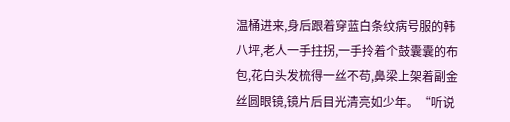温桶进来,身后跟着穿蓝白条纹病号服的韩八坪,老人一手拄拐,一手拎着个鼓囊囊的布包,花白头发梳得一丝不苟,鼻梁上架着副金丝圆眼镜,镜片后目光清亮如少年。“听说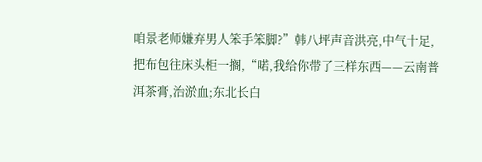咱景老师嫌弃男人笨手笨脚?”韩八坪声音洪亮,中气十足,把布包往床头柜一搁,“喏,我给你带了三样东西——云南普洱茶膏,治淤血;东北长白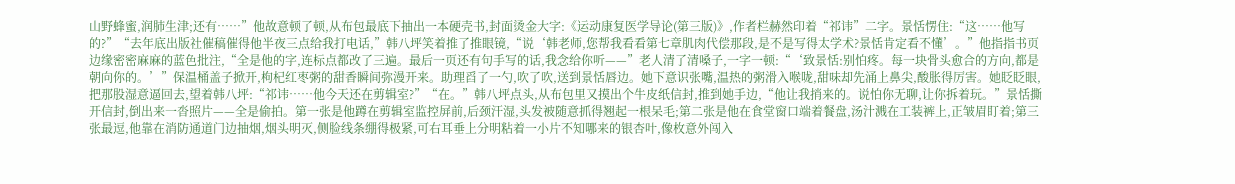山野蜂蜜,润肺生津;还有……”他故意顿了顿,从布包最底下抽出一本硬壳书,封面烫金大字:《运动康复医学导论(第三版)》,作者栏赫然印着“祁讳”二字。景恬愣住:“这……他写的?”“去年底出版社催稿催得他半夜三点给我打电话,”韩八坪笑着推了推眼镜,“说‘韩老师,您帮我看看第七章肌肉代偿那段,是不是写得太学术?景恬肯定看不懂’。”他指指书页边缘密密麻麻的蓝色批注,“全是他的字,连标点都改了三遍。最后一页还有句手写的话,我念给你听——”老人清了清嗓子,一字一顿:“‘致景恬:别怕疼。每一块骨头愈合的方向,都是朝向你的。’”保温桶盖子掀开,枸杞红枣粥的甜香瞬间弥漫开来。助理舀了一勺,吹了吹,送到景恬唇边。她下意识张嘴,温热的粥滑入喉咙,甜味却先涌上鼻尖,酸胀得厉害。她眨眨眼,把那股湿意逼回去,望着韩八坪:“祁讳……他今天还在剪辑室?”“在。”韩八坪点头,从布包里又摸出个牛皮纸信封,推到她手边,“他让我捎来的。说怕你无聊,让你拆着玩。”景恬撕开信封,倒出来一沓照片——全是偷拍。第一张是他蹲在剪辑室监控屏前,后颈汗湿,头发被随意抓得翘起一根呆毛;第二张是他在食堂窗口端着餐盘,汤汁溅在工装裤上,正皱眉盯着;第三张最逗,他靠在消防通道门边抽烟,烟头明灭,侧脸线条绷得极紧,可右耳垂上分明粘着一小片不知哪来的银杏叶,像枚意外闯入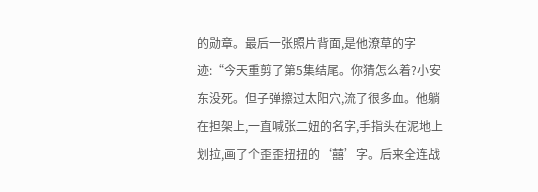的勋章。最后一张照片背面,是他潦草的字迹:“今天重剪了第5集结尾。你猜怎么着?小安东没死。但子弹擦过太阳穴,流了很多血。他躺在担架上,一直喊张二妞的名字,手指头在泥地上划拉,画了个歪歪扭扭的‘囍’字。后来全连战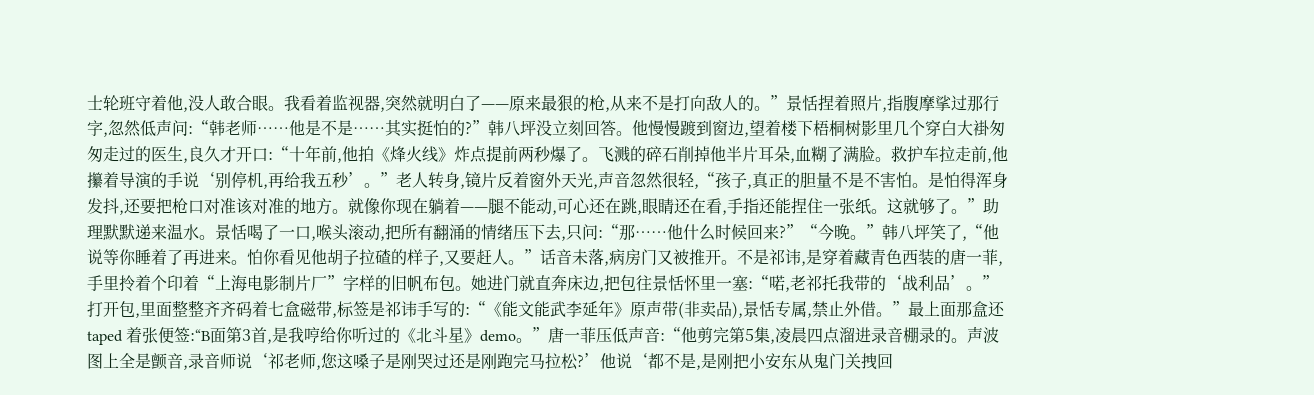士轮班守着他,没人敢合眼。我看着监视器,突然就明白了——原来最狠的枪,从来不是打向敌人的。”景恬捏着照片,指腹摩挲过那行字,忽然低声问:“韩老师……他是不是……其实挺怕的?”韩八坪没立刻回答。他慢慢踱到窗边,望着楼下梧桐树影里几个穿白大褂匆匆走过的医生,良久才开口:“十年前,他拍《烽火线》炸点提前两秒爆了。飞溅的碎石削掉他半片耳朵,血糊了满脸。救护车拉走前,他攥着导演的手说‘别停机,再给我五秒’。”老人转身,镜片反着窗外天光,声音忽然很轻,“孩子,真正的胆量不是不害怕。是怕得浑身发抖,还要把枪口对准该对准的地方。就像你现在躺着——腿不能动,可心还在跳,眼睛还在看,手指还能捏住一张纸。这就够了。”助理默默递来温水。景恬喝了一口,喉头滚动,把所有翻涌的情绪压下去,只问:“那……他什么时候回来?”“今晚。”韩八坪笑了,“他说等你睡着了再进来。怕你看见他胡子拉碴的样子,又要赶人。”话音未落,病房门又被推开。不是祁讳,是穿着藏青色西装的唐一菲,手里拎着个印着“上海电影制片厂”字样的旧帆布包。她进门就直奔床边,把包往景恬怀里一塞:“喏,老祁托我带的‘战利品’。”打开包,里面整整齐齐码着七盒磁带,标签是祁讳手写的:“《能文能武李延年》原声带(非卖品),景恬专属,禁止外借。”最上面那盒还 taped 着张便签:“B面第3首,是我哼给你听过的《北斗星》demo。”唐一菲压低声音:“他剪完第5集,凌晨四点溜进录音棚录的。声波图上全是颤音,录音师说‘祁老师,您这嗓子是刚哭过还是刚跑完马拉松?’他说‘都不是,是刚把小安东从鬼门关拽回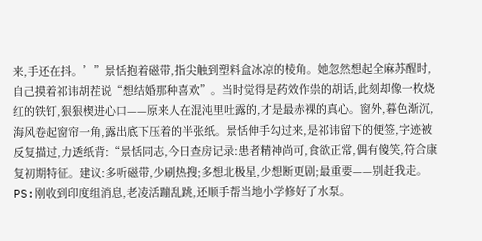来,手还在抖。’”景恬抱着磁带,指尖触到塑料盒冰凉的棱角。她忽然想起全麻苏醒时,自己摸着祁讳胡茬说“想结婚那种喜欢”。当时觉得是药效作祟的胡话,此刻却像一枚烧红的铁钉,狠狠楔进心口——原来人在混沌里吐露的,才是最赤裸的真心。窗外,暮色渐沉,海风卷起窗帘一角,露出底下压着的半张纸。景恬伸手勾过来,是祁讳留下的便签,字迹被反复描过,力透纸背:“景恬同志,今日查房记录:患者精神尚可,食欲正常,偶有傻笑,符合康复初期特征。建议:多听磁带,少刷热搜;多想北极星,少想断更剧;最重要——别赶我走。PS:刚收到印度组消息,老凌活蹦乱跳,还顺手帮当地小学修好了水泵。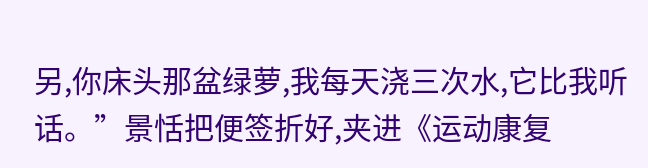另,你床头那盆绿萝,我每天浇三次水,它比我听话。”景恬把便签折好,夹进《运动康复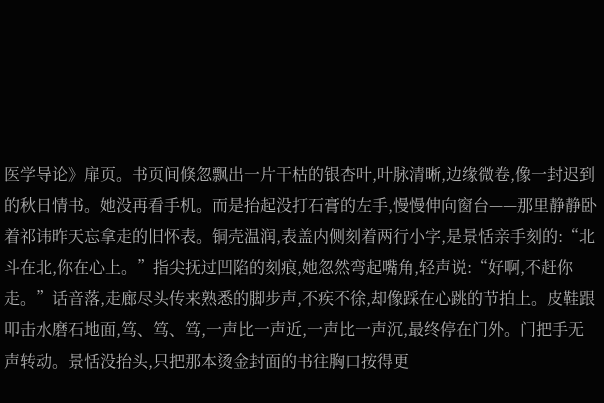医学导论》扉页。书页间倏忽飘出一片干枯的银杏叶,叶脉清晰,边缘微卷,像一封迟到的秋日情书。她没再看手机。而是抬起没打石膏的左手,慢慢伸向窗台——那里静静卧着祁讳昨天忘拿走的旧怀表。铜壳温润,表盖内侧刻着两行小字,是景恬亲手刻的:“北斗在北,你在心上。”指尖抚过凹陷的刻痕,她忽然弯起嘴角,轻声说:“好啊,不赶你走。”话音落,走廊尽头传来熟悉的脚步声,不疾不徐,却像踩在心跳的节拍上。皮鞋跟叩击水磨石地面,笃、笃、笃,一声比一声近,一声比一声沉,最终停在门外。门把手无声转动。景恬没抬头,只把那本烫金封面的书往胸口按得更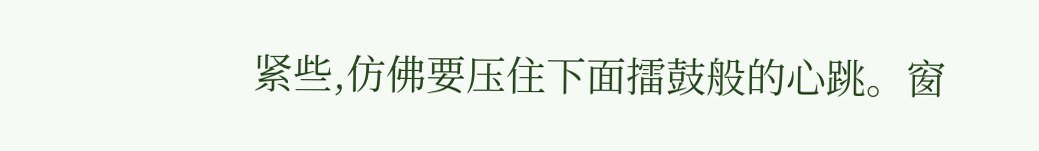紧些,仿佛要压住下面擂鼓般的心跳。窗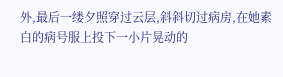外,最后一缕夕照穿过云层,斜斜切过病房,在她素白的病号服上投下一小片晃动的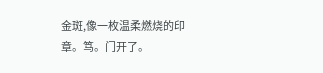金斑,像一枚温柔燃烧的印章。笃。门开了。